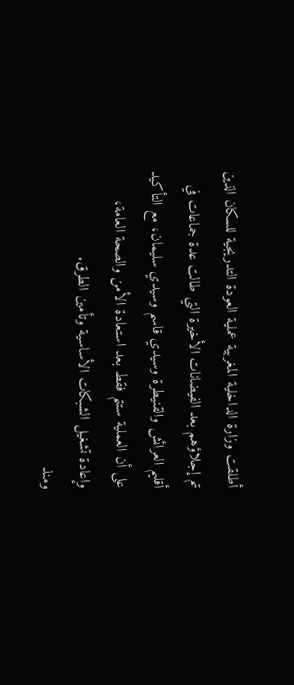أطلقت وزارة الداخلية المغربية عملية العودة التدريجية للسكان الذين تم إجلاؤهم بعد الفيضانات الأخيرة التي طالت عدة جماعات في أقليم العرائش والقنيطرة وسيدي قاسم وسيدي سليمان، مع التأكيد على أن العملية ستتم فقط بعد استعادة الأمن والصحة العامة، وإعادة تشغيل الشبكات الأساسية وتأمين الطرق.
ومنذ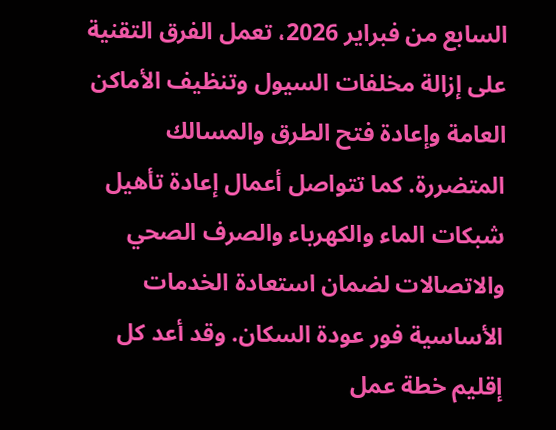السابع من فبراير 2026، تعمل الفرق التقنية على إزالة مخلفات السيول وتنظيف الأماكن العامة وإعادة فتح الطرق والمسالك المتضررة. كما تتواصل أعمال إعادة تأهيل شبكات الماء والكهرباء والصرف الصحي والاتصالات لضمان استعادة الخدمات الأساسية فور عودة السكان. وقد أعد كل إقليم خطة عمل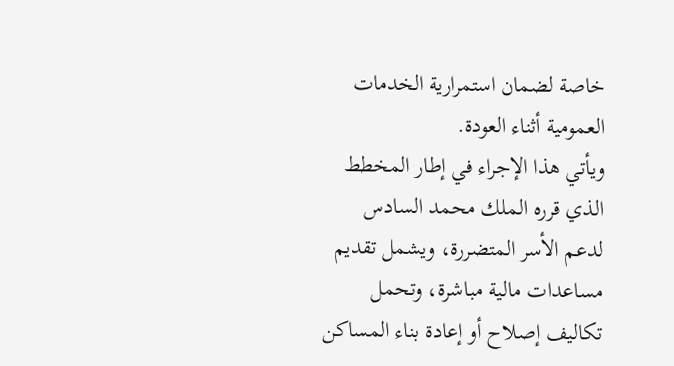خاصة لضمان استمرارية الخدمات العمومية أثناء العودة.
ويأتي هذا الإجراء في إطار المخطط الذي قرره الملك محمد السادس لدعم الأسر المتضررة، ويشمل تقديم مساعدات مالية مباشرة، وتحمل تكاليف إصلاح أو إعادة بناء المساكن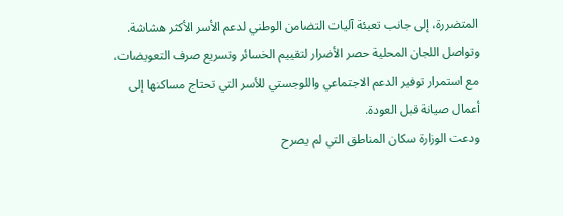المتضررة، إلى جانب تعبئة آليات التضامن الوطني لدعم الأسر الأكثر هشاشة.
وتواصل اللجان المحلية حصر الأضرار لتقييم الخسائر وتسريع صرف التعويضات، مع استمرار توفير الدعم الاجتماعي واللوجستي للأسر التي تحتاج مساكنها إلى أعمال صيانة قبل العودة.
ودعت الوزارة سكان المناطق التي لم يصرح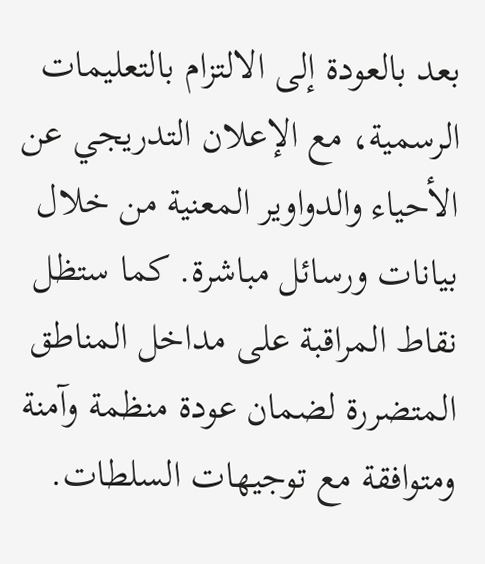بعد بالعودة إلى الالتزام بالتعليمات الرسمية، مع الإعلان التدريجي عن الأحياء والدواوير المعنية من خلال بيانات ورسائل مباشرة. كما ستظل نقاط المراقبة على مداخل المناطق المتضررة لضمان عودة منظمة وآمنة ومتوافقة مع توجيهات السلطات.